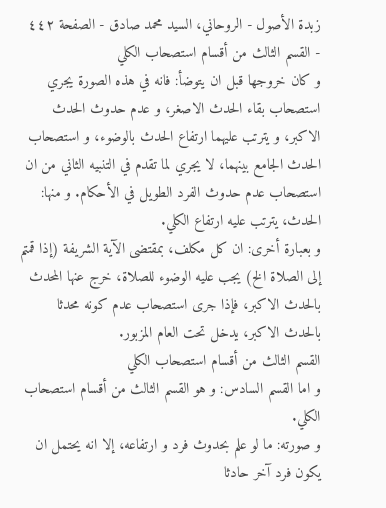زبدة الأصول - الروحاني، السيد محمد صادق - الصفحة ٤٤٢ - القسم الثالث من أقسام استصحاب الكلي
و كان خروجها قبل ان يتوضأ: فانه في هذه الصورة يجري استصحاب بقاء الحدث الاصغر، و عدم حدوث الحدث الاكبر، و يترتب عليهما ارتفاع الحدث بالوضوء، و استصحاب الحدث الجامع بينهما، لا يجري لما تقدم في التنبيه الثاني من ان استصحاب عدم حدوث الفرد الطويل في الأحكام. و منها: الحدث، يترتب عليه ارتفاع الكلي.
و بعبارة أخرى: ان كل مكلف، بمقتضى الآية الشريفة (إذا قمتم إلى الصلاة الخ) يجب عليه الوضوء للصلاة، خرج عنها المحدث بالحدث الاكبر، فإذا جرى استصحاب عدم كونه محدثا بالحدث الاكبر، يدخل تحت العام المزبور.
القسم الثالث من أقسام استصحاب الكلي
و اما القسم السادس: و هو القسم الثالث من أقسام استصحاب الكلي.
و صورته: ما لو علم بحدوث فرد و ارتفاعه، إلا انه يحتمل ان يكون فرد آخر حادثا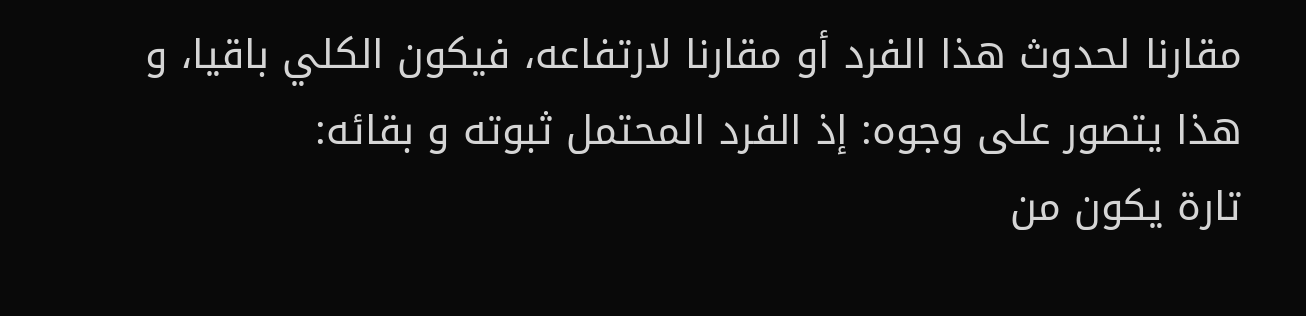مقارنا لحدوث هذا الفرد أو مقارنا لارتفاعه، فيكون الكلي باقيا، و هذا يتصور على وجوه: إذ الفرد المحتمل ثبوته و بقائه:
تارة يكون من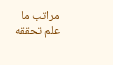مراتب ما علم تحققه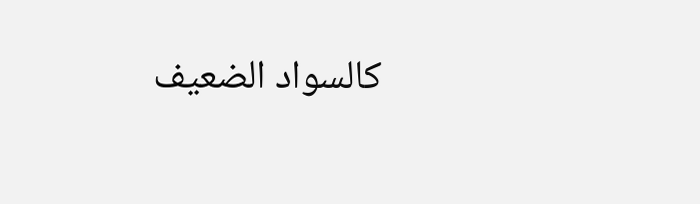كالسواد الضعيف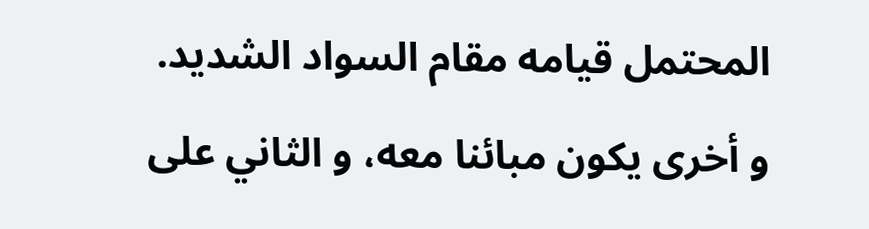المحتمل قيامه مقام السواد الشديد.
و أخرى يكون مبائنا معه، و الثاني على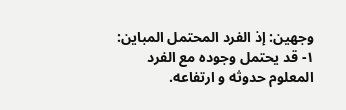وجهين: إذ الفرد المحتمل المباين:
١- قد يحتمل وجوده مع الفرد المعلوم حدوثه و ارتفاعه.